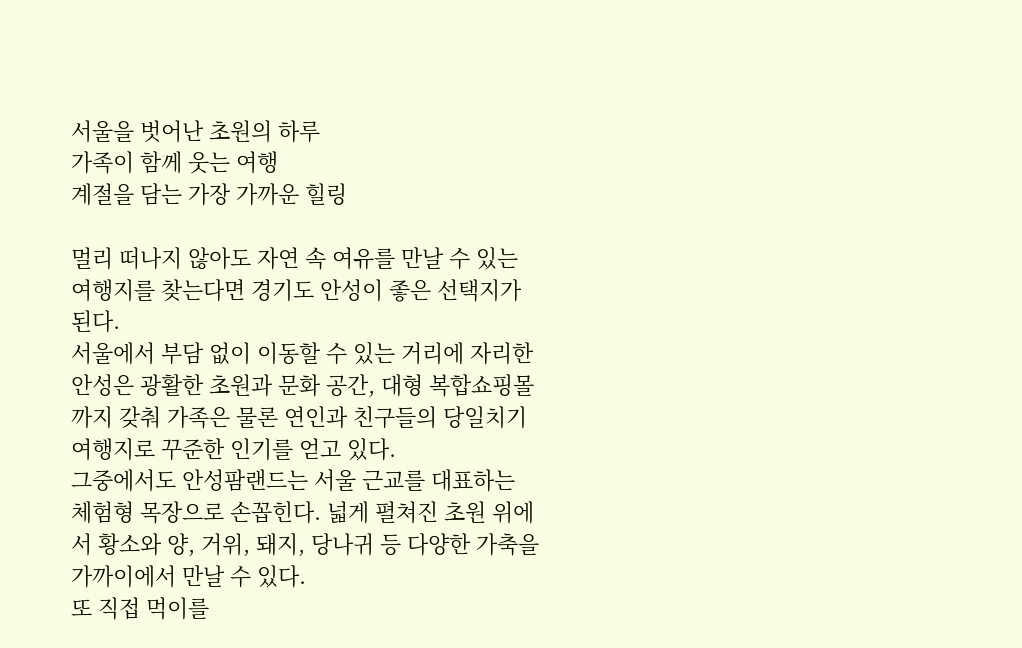서울을 벗어난 초원의 하루
가족이 함께 웃는 여행
계절을 담는 가장 가까운 힐링

멀리 떠나지 않아도 자연 속 여유를 만날 수 있는 여행지를 찾는다면 경기도 안성이 좋은 선택지가 된다.
서울에서 부담 없이 이동할 수 있는 거리에 자리한 안성은 광활한 초원과 문화 공간, 대형 복합쇼핑몰까지 갖춰 가족은 물론 연인과 친구들의 당일치기 여행지로 꾸준한 인기를 얻고 있다.
그중에서도 안성팜랜드는 서울 근교를 대표하는 체험형 목장으로 손꼽힌다. 넓게 펼쳐진 초원 위에서 황소와 양, 거위, 돼지, 당나귀 등 다양한 가축을 가까이에서 만날 수 있다.
또 직접 먹이를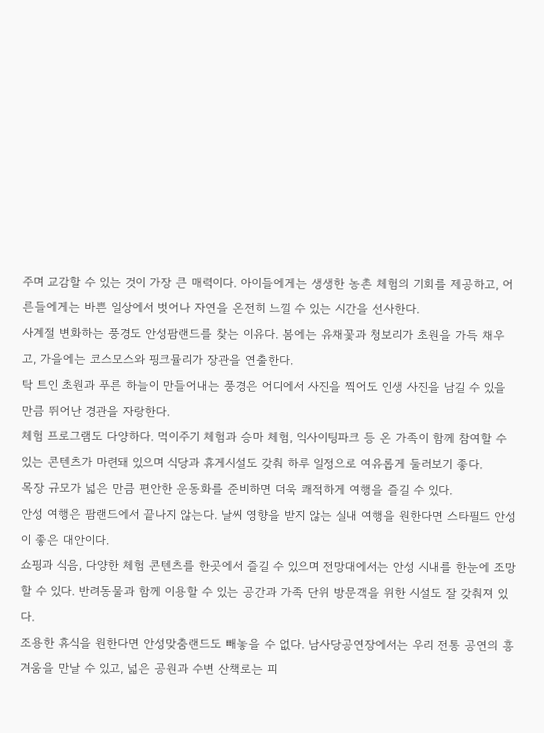주며 교감할 수 있는 것이 가장 큰 매력이다. 아이들에게는 생생한 농촌 체험의 기회를 제공하고, 어른들에게는 바쁜 일상에서 벗어나 자연을 온전히 느낄 수 있는 시간을 선사한다.
사계절 변화하는 풍경도 안성팜랜드를 찾는 이유다. 봄에는 유채꽃과 청보리가 초원을 가득 채우고, 가을에는 코스모스와 핑크뮬리가 장관을 연출한다.
탁 트인 초원과 푸른 하늘이 만들어내는 풍경은 어디에서 사진을 찍어도 인생 사진을 남길 수 있을 만큼 뛰어난 경관을 자랑한다.
체험 프로그램도 다양하다. 먹이주기 체험과 승마 체험, 익사이팅파크 등 온 가족이 함께 참여할 수 있는 콘텐츠가 마련돼 있으며 식당과 휴게시설도 갖춰 하루 일정으로 여유롭게 둘러보기 좋다.
목장 규모가 넓은 만큼 편안한 운동화를 준비하면 더욱 쾌적하게 여행을 즐길 수 있다.
안성 여행은 팜랜드에서 끝나지 않는다. 날씨 영향을 받지 않는 실내 여행을 원한다면 스타필드 안성이 좋은 대안이다.
쇼핑과 식음, 다양한 체험 콘텐츠를 한곳에서 즐길 수 있으며 전망대에서는 안성 시내를 한눈에 조망할 수 있다. 반려동물과 함께 이용할 수 있는 공간과 가족 단위 방문객을 위한 시설도 잘 갖춰져 있다.
조용한 휴식을 원한다면 안성맞춤랜드도 빼놓을 수 없다. 남사당공연장에서는 우리 전통 공연의 흥겨움을 만날 수 있고, 넓은 공원과 수변 산책로는 피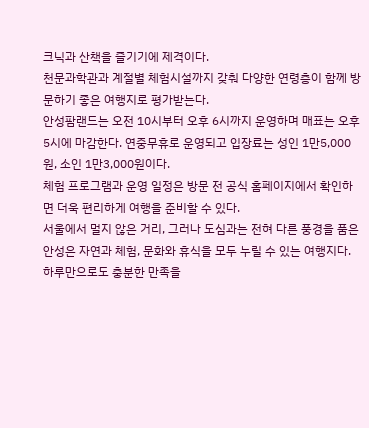크닉과 산책을 즐기기에 제격이다.
천문과학관과 계절별 체험시설까지 갖춰 다양한 연령층이 함께 방문하기 좋은 여행지로 평가받는다.
안성팜랜드는 오전 10시부터 오후 6시까지 운영하며 매표는 오후 5시에 마감한다. 연중무휴로 운영되고 입장료는 성인 1만5,000원, 소인 1만3,000원이다.
체험 프로그램과 운영 일정은 방문 전 공식 홈페이지에서 확인하면 더욱 편리하게 여행을 준비할 수 있다.
서울에서 멀지 않은 거리, 그러나 도심과는 전혀 다른 풍경을 품은 안성은 자연과 체험, 문화와 휴식을 모두 누릴 수 있는 여행지다.
하루만으로도 충분한 만족을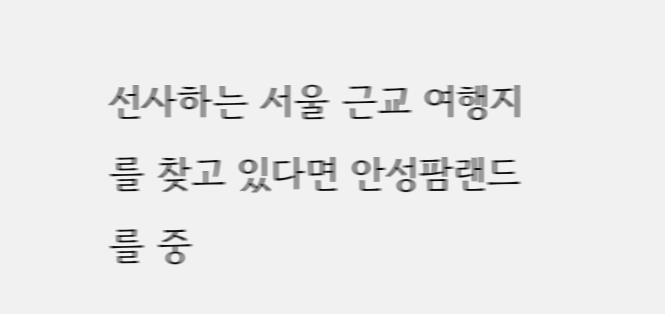선사하는 서울 근교 여행지를 찾고 있다면 안성팜랜드를 중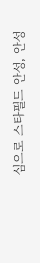심으로 스타필드 안성, 안성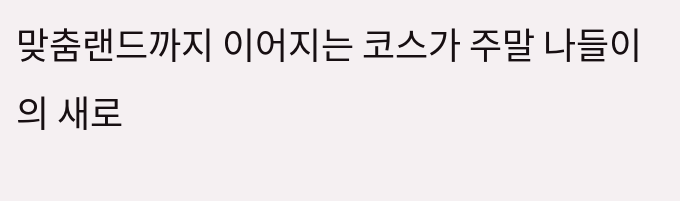맞춤랜드까지 이어지는 코스가 주말 나들이의 새로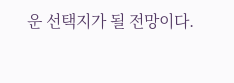운 선택지가 될 전망이다.